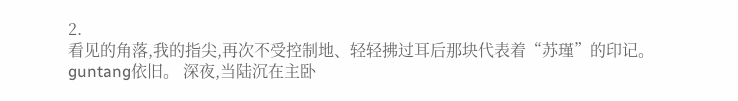2.
看见的角落,我的指尖,再次不受控制地、轻轻拂过耳后那块代表着“苏瑾”的印记。guntang依旧。 深夜,当陆沉在主卧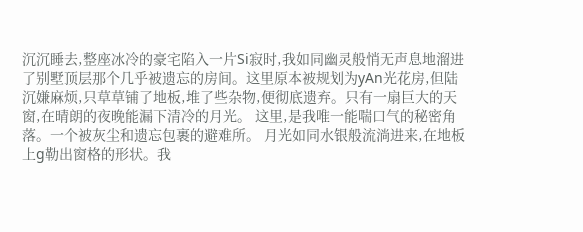沉沉睡去,整座冰冷的豪宅陷入一片Si寂时,我如同幽灵般悄无声息地溜进了别墅顶层那个几乎被遗忘的房间。这里原本被规划为yAn光花房,但陆沉嫌麻烦,只草草铺了地板,堆了些杂物,便彻底遗弃。只有一扇巨大的天窗,在晴朗的夜晚能漏下清冷的月光。 这里,是我唯一能喘口气的秘密角落。一个被灰尘和遗忘包裹的避难所。 月光如同水银般流淌进来,在地板上g勒出窗格的形状。我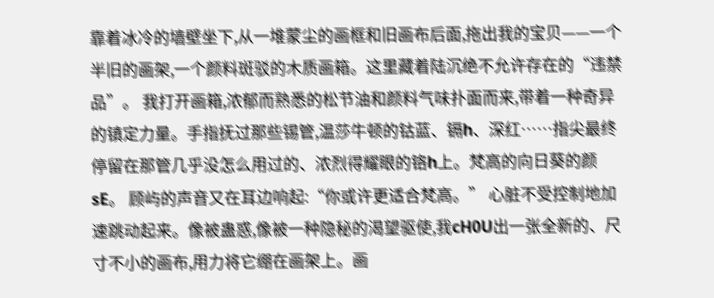靠着冰冷的墙壁坐下,从一堆蒙尘的画框和旧画布后面,拖出我的宝贝——一个半旧的画架,一个颜料斑驳的木质画箱。这里藏着陆沉绝不允许存在的“违禁品”。 我打开画箱,浓郁而熟悉的松节油和颜料气味扑面而来,带着一种奇异的镇定力量。手指抚过那些锡管,温莎牛顿的钴蓝、镉h、深红……指尖最终停留在那管几乎没怎么用过的、浓烈得耀眼的铬h上。梵高的向日葵的颜sE。 顾屿的声音又在耳边响起:“你或许更适合梵高。” 心脏不受控制地加速跳动起来。像被蛊惑,像被一种隐秘的渴望驱使,我cH0U出一张全新的、尺寸不小的画布,用力将它绷在画架上。画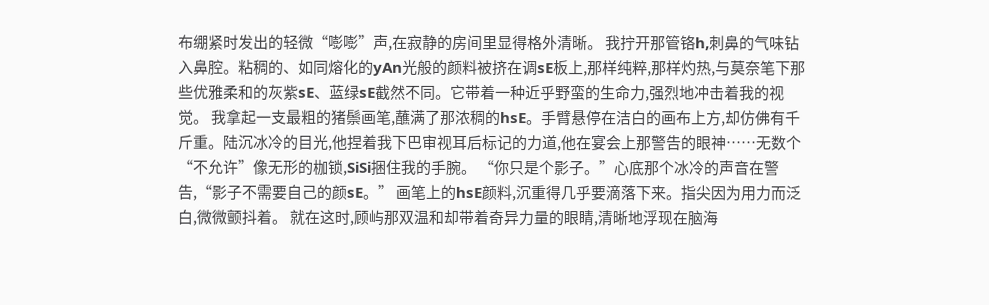布绷紧时发出的轻微“嘭嘭”声,在寂静的房间里显得格外清晰。 我拧开那管铬h,刺鼻的气味钻入鼻腔。粘稠的、如同熔化的yAn光般的颜料被挤在调sE板上,那样纯粹,那样灼热,与莫奈笔下那些优雅柔和的灰紫sE、蓝绿sE截然不同。它带着一种近乎野蛮的生命力,强烈地冲击着我的视觉。 我拿起一支最粗的猪鬃画笔,蘸满了那浓稠的hsE。手臂悬停在洁白的画布上方,却仿佛有千斤重。陆沉冰冷的目光,他捏着我下巴审视耳后标记的力道,他在宴会上那警告的眼神……无数个“不允许”像无形的枷锁,SiSi捆住我的手腕。 “你只是个影子。”心底那个冰冷的声音在警告,“影子不需要自己的颜sE。” 画笔上的hsE颜料,沉重得几乎要滴落下来。指尖因为用力而泛白,微微颤抖着。 就在这时,顾屿那双温和却带着奇异力量的眼睛,清晰地浮现在脑海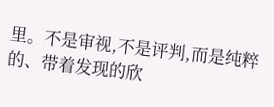里。不是审视,不是评判,而是纯粹的、带着发现的欣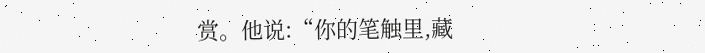赏。他说:“你的笔触里,藏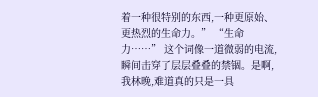着一种很特别的东西,一种更原始、更热烈的生命力。” “生命力……” 这个词像一道微弱的电流,瞬间击穿了层层叠叠的禁锢。是啊,我林晚,难道真的只是一具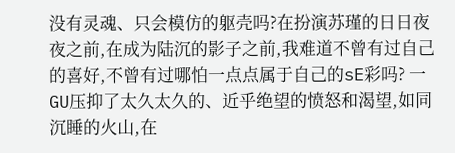没有灵魂、只会模仿的躯壳吗?在扮演苏瑾的日日夜夜之前,在成为陆沉的影子之前,我难道不曾有过自己的喜好,不曾有过哪怕一点点属于自己的sE彩吗? 一GU压抑了太久太久的、近乎绝望的愤怒和渴望,如同沉睡的火山,在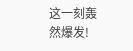这一刻轰然爆发!